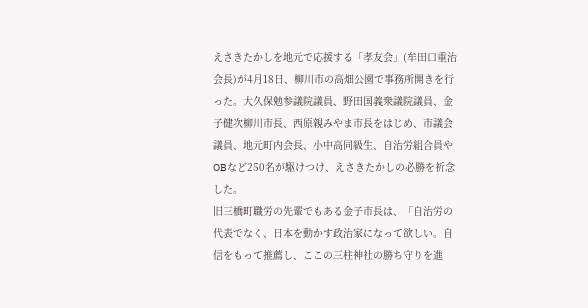えさきたかしを地元で応援する「孝友会」(牟田口重治会長)が4月18日、柳川市の高畑公園で事務所開きを行った。大久保勉参議院議員、野田国義衆議院議員、金子健次柳川市長、西原親みやま市長をはじめ、市議会議員、地元町内会長、小中高同級生、自治労組合員やOBなど250名が駆けつけ、えさきたかしの必勝を祈念した。
旧三橋町職労の先輩でもある金子市長は、「自治労の代表でなく、日本を動かす政治家になって欲しい。自信をもって推薦し、ここの三柱神社の勝ち守りを進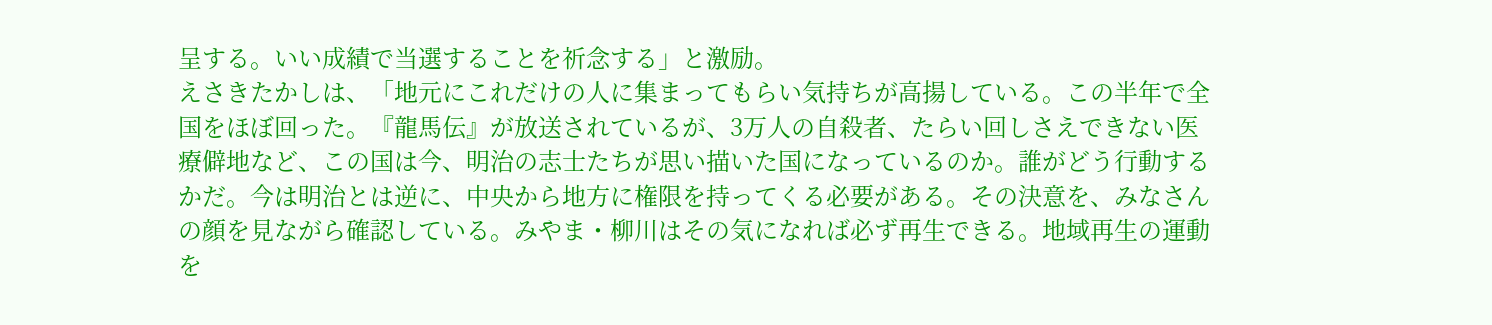呈する。いい成績で当選することを祈念する」と激励。
えさきたかしは、「地元にこれだけの人に集まってもらい気持ちが高揚している。この半年で全国をほぼ回った。『龍馬伝』が放送されているが、3万人の自殺者、たらい回しさえできない医療僻地など、この国は今、明治の志士たちが思い描いた国になっているのか。誰がどう行動するかだ。今は明治とは逆に、中央から地方に権限を持ってくる必要がある。その決意を、みなさんの顔を見ながら確認している。みやま・柳川はその気になれば必ず再生できる。地域再生の運動を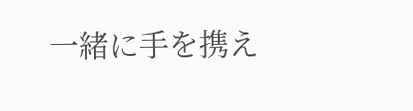一緒に手を携え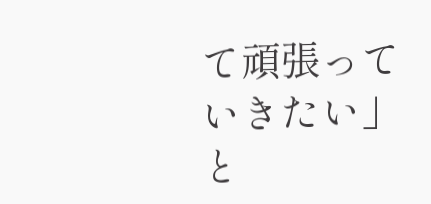て頑張っていきたい」と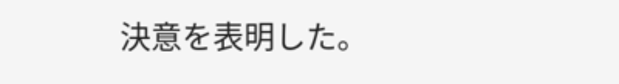決意を表明した。